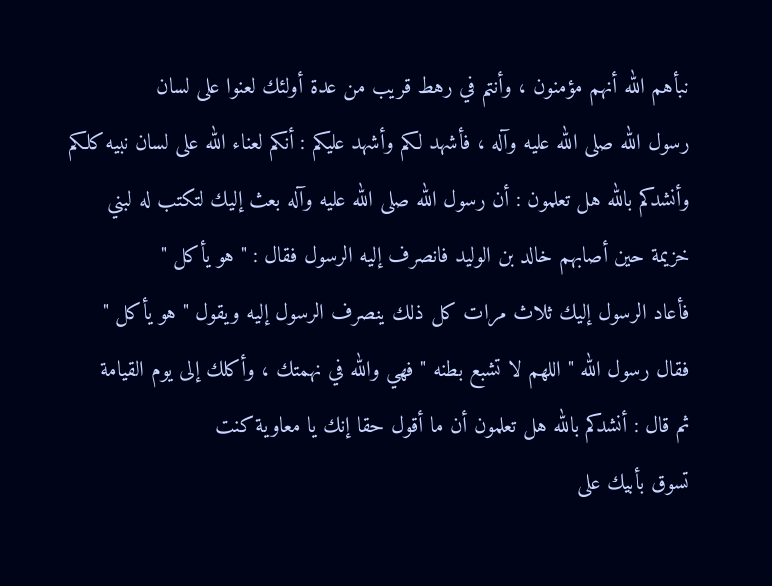نبأهم الله أنهم مؤمنون ، وأنتم في رهط قريب من عدة أولئك لعنوا على لسان
رسول الله صلى الله عليه وآله ، فأشهد لكم وأشهد عليكم : أنكم لعناء الله على لسان نبيه كلكم
وأنشدكم بالله هل تعلمون : أن رسول الله صلى الله عليه وآله بعث إليك لتكتب له لبني
خزيمة حين أصابهم خالد بن الوليد فانصرف إليه الرسول فقال : " هو يأكل "
فأعاد الرسول إليك ثلاث مرات كل ذلك ينصرف الرسول إليه ويقول " هو يأكل "
فقال رسول الله " اللهم لا تشبع بطنه " فهي والله في نهمتك ، وأكلك إلى يوم القيامة
ثم قال : أنشدكم بالله هل تعلمون أن ما أقول حقا إنك يا معاوية كنت
تسوق بأبيك على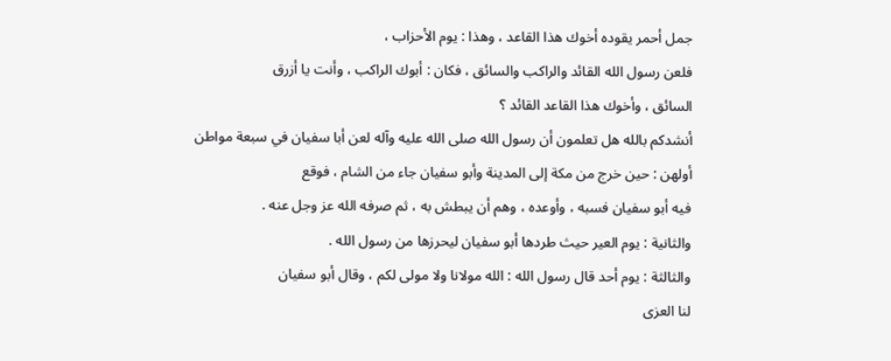جمل أحمر يقوده أخوك هذا القاعد ، وهذا : يوم الأحزاب ،
فلعن رسول الله القائد والراكب والسائق ، فكان : أبوك الراكب ، وأنت يا أزرق
السائق ، وأخوك هذا القاعد القائد ؟
أنشدكم بالله هل تعلمون أن رسول الله صلى الله عليه وآله لعن أبا سفيان في سبعة مواطن
أولهن : حين خرج من مكة إلى المدينة وأبو سفيان جاء من الشام ، فوقع
فيه أبو سفيان فسبه ، وأوعده ، وهم أن يبطش به ، ثم صرفه الله عز وجل عنه .
والثانية : يوم العير حيث طردها أبو سفيان ليحرزها من رسول الله .
والثالثة : يوم أحد قال رسول الله : الله مولانا ولا مولى لكم ، وقال أبو سفيان
لنا العزى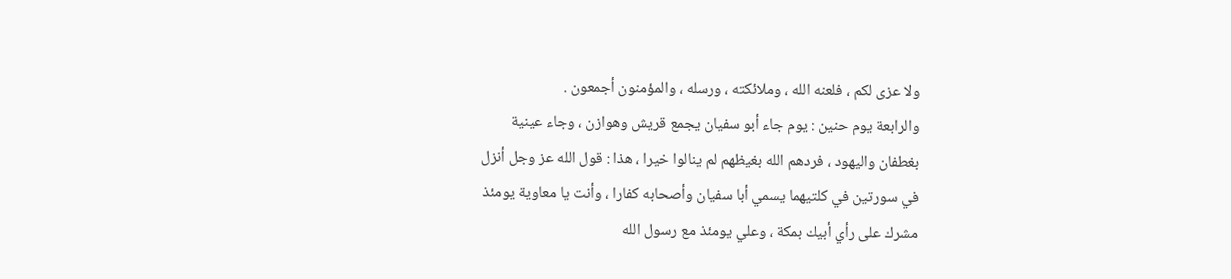ولا عزى لكم ، فلعنه الله ، وملائكته ، ورسله ، والمؤمنون أجمعون .
والرابعة يوم حنين : يوم جاء أبو سفيان يجمع قريش وهوازن ، وجاء عينية
بغطفان واليهود ، فردهم الله بغيظهم لم ينالوا خيرا ، هذا : قول الله عز وجل أنزل
في سورتين في كلتيهما يسمي أبا سفيان وأصحابه كفارا ، وأنت يا معاوية يومئذ
مشرك على رأي أبيك بمكة ، وعلي يومئذ مع رسول الله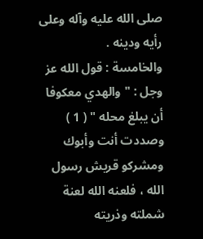صلى الله عليه وآله وعلى رأيه ودينه .
والخامسة : قول الله عز وجل : " والهدي معكوفا أن يبلغ محله " ( 1 )
وصددت أنت وأبوك ومشركو قريش رسول الله ، فلعنه الله لعنة شملته وذريته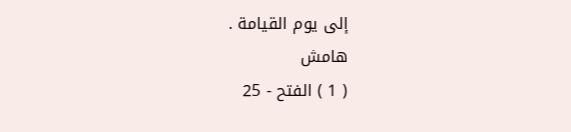إلى يوم القيامة .
هامش
( 1 ) الفتح - 25